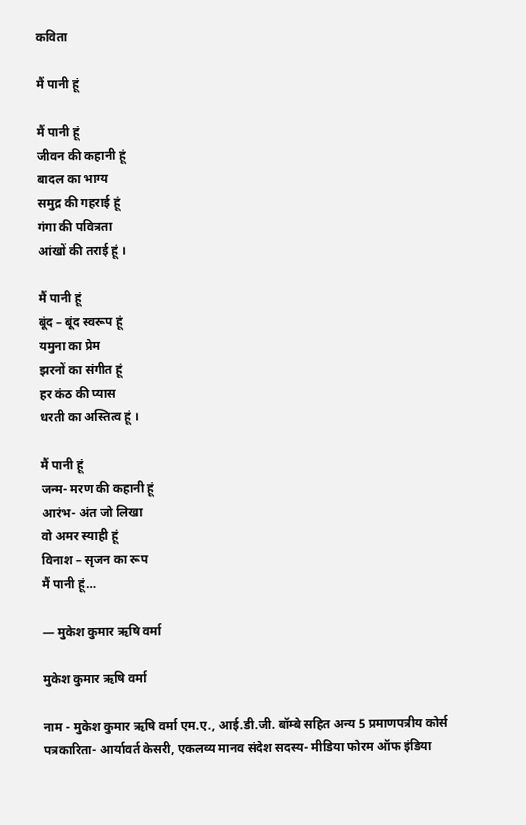कविता

मैं पानी हूं

मैं पानी हूं
जीवन की कहानी हूं
बादल का भाग्य
समुद्र की गहराई हूं
गंगा की पवित्रता
आंखों की तराई हूं ।

मैं पानी हूं
बूंद – बूंद स्वरूप हूं
यमुना का प्रेम
झरनों का संगीत हूं
हर कंठ की प्यास
धरती का अस्तित्व हूं ।

मैं पानी हूं
जन्म- मरण की कहानी हूं
आरंभ- अंत जो लिखा
वो अमर स्याही हूं
विनाश – सृजन का रूप
मैं पानी हूं…

— मुकेश कुमार ऋषि वर्मा

मुकेश कुमार ऋषि वर्मा

नाम - मुकेश कुमार ऋषि वर्मा एम.ए., आई.डी.जी. बॉम्बे सहित अन्य 5 प्रमाणपत्रीय कोर्स पत्रकारिता- आर्यावर्त केसरी, एकलव्य मानव संदेश सदस्य- मीडिया फोरम ऑफ इंडिया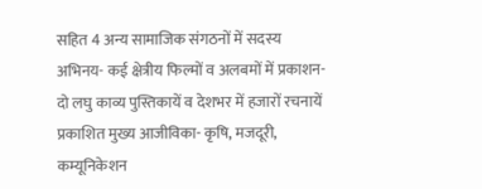सहित 4 अन्य सामाजिक संगठनों में सदस्य अभिनय- कई क्षेत्रीय फिल्मों व अलबमों में प्रकाशन- दो लघु काव्य पुस्तिकायें व देशभर में हजारों रचनायें प्रकाशित मुख्य आजीविका- कृषि, मजदूरी, कम्यूनिकेशन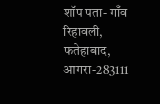शॉप पता- गाँव रिहावली, फतेहाबाद, आगरा-283111